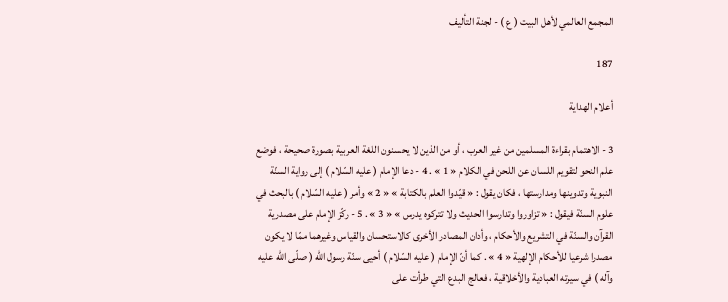المجمع العالمي لأهل البيت ( ع ) - لجنة التأليف

187

أعلام الهداية

3 - الاهتمام بقراءة المسلمين من غير العرب ، أو من الذين لا يحسنون اللغة العربية بصورة صحيحة ، فوضع علم النحو لتقويم اللسان عن اللحن في الكلام « 1 » . 4 - دعا الإمام ( عليه السّلام ) إلى رواية السنّة النبوية وتدوينها ومدارستها ، فكان يقول : « قيّدوا العلم بالكتابة » « 2 » وأمر ( عليه السّلام ) بالبحث في علوم السنّة فيقول : « تزاوروا وتدارسوا الحديث ولا تتركوه يدرس » « 3 » . 5 - ركّز الإمام على مصدرية القرآن والسنّة في التشريع والأحكام ، وأدان المصادر الأخرى كالاستحسان والقياس وغيرهما ممّا لا يكون مصدرا شرعيا للأحكام الإلهية « 4 » . كما أنّ الإمام ( عليه السّلام ) أحيى سنّة رسول اللّه ( صلّى اللّه عليه وآله ) في سيرته العبادية والأخلاقية ، فعالج البدع التي طرأت على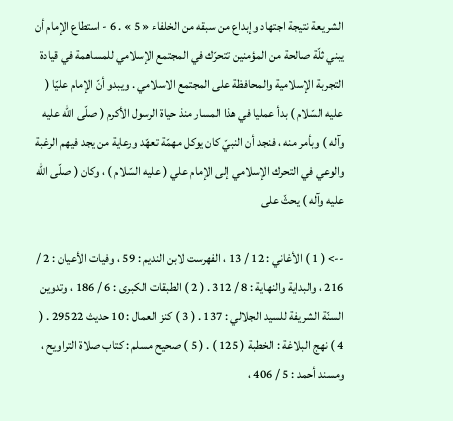الشريعة نتيجة اجتهاد وإبداع من سبقه من الخلفاء « 5 » . 6 - استطاع الإمام أن يبني ثلّة صالحة من المؤمنين تتحرّك في المجتمع الإسلامي للمساهمة في قيادة التجربة الإسلامية والمحافظة على المجتمع الاسلامي . ويبدو أنّ الإمام عليّا ( عليه السّلام ) بدأ عمليا في هذا المسار منذ حياة الرسول الأكرم ( صلّى اللّه عليه وآله ) وبأمر منه ، فنجد أن النبيّ كان يوكل مهمّة تعهّد ورعاية من يجد فيهم الرغبة والوعي في التحرك الإسلامي إلى الإمام علي ( عليه السّلام ) ، وكان ( صلّى اللّه عليه وآله ) يحثّ على

--> ( 1 ) الأغاني : 12 / 13 ، الفهرست لابن النديم : 59 ، وفيات الأعيان : 2 / 216 ، والبداية والنهاية : 8 / 312 . ( 2 ) الطبقات الكبرى : 6 / 186 ، وتدوين السنّة الشريفة للسيد الجلالي : 137 . ( 3 ) كنز العمال : 10 حديث 29522 . ( 4 ) نهج البلاغة : الخطبة ( 125 ) . ( 5 ) صحيح مسلم : كتاب صلاة التراويح ، ومسند أحمد : 5 / 406 ،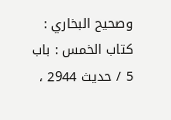وصحيح البخاري : كتاب الخمس : باب 5 / حديث 2944 ،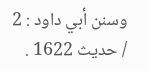وسنن أبي داود : 2 / حديث 1622 .